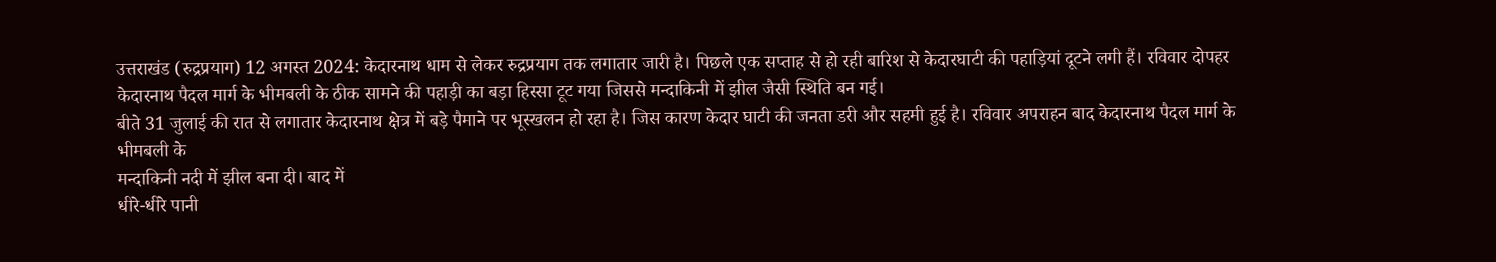उत्तराखंड (रुद्रप्रयाग) 12 अगस्त 2024: केदारनाथ धाम से लेकर रुद्रप्रयाग तक लगातार जारी है। पिछले एक सप्ताह से हो रही बारिश से केदारघाटी की पहाड़ियां दूटने लगी हैं। रविवार दोपहर केदारनाथ पैदल मार्ग के भीमबली के ठीक सामने की पहाड़ी का बड़ा हिस्सा टूट गया जिससे मन्दाकिनी में झील जैसी स्थिति बन गई।
बीते 31 जुलाई की रात से लगातार केदारनाथ क्षेत्र में बड़े पैमाने पर भूस्खलन हो रहा है। जिस कारण केदार घाटी की जनता डरी और सहमी हुई है। रविवार अपराहन बाद केदारनाथ पैदल मार्ग के भीमबली के
मन्दाकिनी नदी में झील बना दी। बाद में
धीरे-धीरे पानी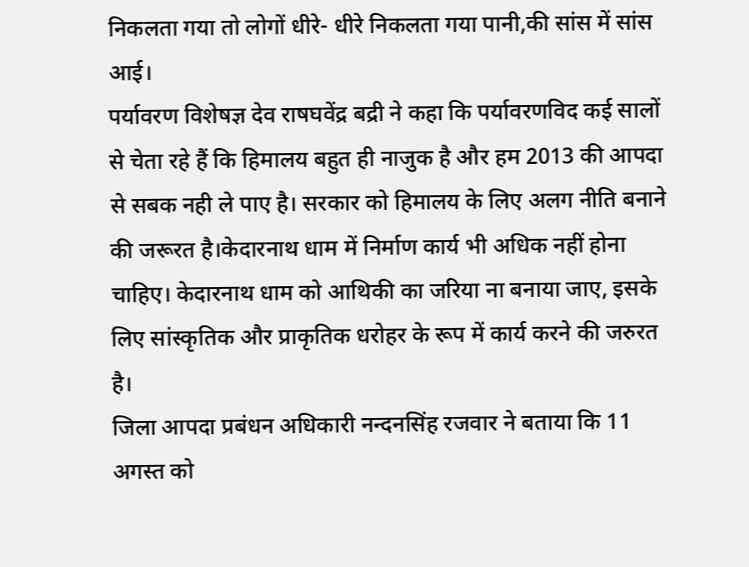निकलता गया तो लोगों धीरे- धीरे निकलता गया पानी,की सांस में सांस आई।
पर्यावरण विशेषज्ञ देव राषघवेंद्र बद्री ने कहा कि पर्यावरणविद कई सालों से चेता रहे हैं कि हिमालय बहुत ही नाजुक है और हम 2013 की आपदा से सबक नही ले पाए है। सरकार को हिमालय के लिए अलग नीति बनाने की जरूरत है।केदारनाथ धाम में निर्माण कार्य भी अधिक नहीं होना चाहिए। केदारनाथ धाम को आथिकी का जरिया ना बनाया जाए, इसके लिए सांस्कृतिक और प्राकृतिक धरोहर के रूप में कार्य करने की जरुरत है।
जिला आपदा प्रबंधन अधिकारी नन्दनसिंह रजवार ने बताया कि 11 अगस्त को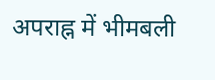अपराह्न में भीमबली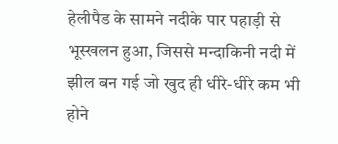हेलीपैड के सामने नदीके पार पहाड़ी से भूस्खलन हुआ, जिससे मन्दाकिनी नदी में झील बन गई जो खुद ही धीरे-धीरे कम भी होने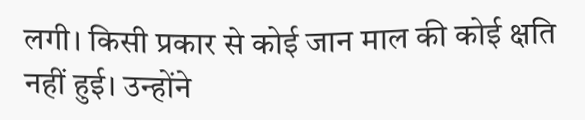लगी। किसी प्रकार से कोई जान माल की कोई क्षति नहीं हुई। उन्होंने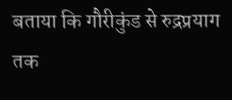बताया कि गौरीकुंड से रुद्रप्रयाग तक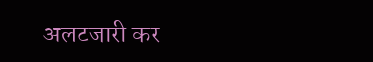अलटजारी कर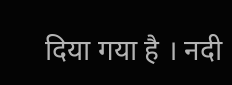दिया गया है । नदी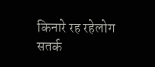किनारे रह रहेलोग सतर्क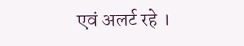एवं अलर्ट रहे ।